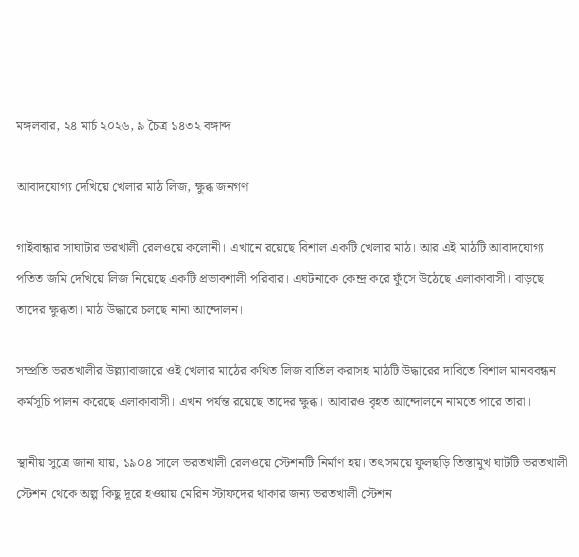মঙ্গলবার, ২৪ মার্চ ২০২৬, ৯ চৈত্র ১৪৩২ বঙ্গাব্দ

আবাদযোগ্য দেখিয়ে খেলার মাঠ লিজ, ক্ষুব্ধ জনগণ

গাইবান্ধার সাঘাটার ভরখালী রেলওয়ে কলোনী। এখানে রয়েছে বিশাল একটি খেলার মাঠ। আর এই মাঠটি আবাদযোগ্য পতিত জমি দেখিয়ে লিজ নিয়েছে একটি প্রভাবশালী পরিবার। এঘটনাকে কেন্দ্র করে ফুঁসে উঠেছে এলাকাবাসী। বাড়ছে তাদের ক্ষুব্ধতা। মাঠ উদ্ধারে চলছে নানা আন্দোলন।

সম্প্রতি ভরতখালীর উল্ল্যাবাজারে ওই খেলার মাঠের কথিত লিজ বাতিল করাসহ মাঠটি উদ্ধারের দাবিতে বিশাল মানববন্ধন কর্মসূচি পালন করেছে এলাকাবাসী। এখন পর্যন্ত রয়েছে তাদের ক্ষুব্ধ। আবারও বৃহত আন্দোলনে নামতে পারে তারা।

স্থানীয় সুত্রে জানা যায়, ১৯০৪ সালে ভরতখালী রেলওয়ে স্টেশনটি নির্মাণ হয়। তৎসময়ে ফুলছড়ি তিস্তামুখ ঘাটটি ভরতখালী স্টেশন থেকে অল্প কিছু দূরে হওয়ায় মেরিন স্টাফদের থাকার জন্য ভরতখালী স্টেশন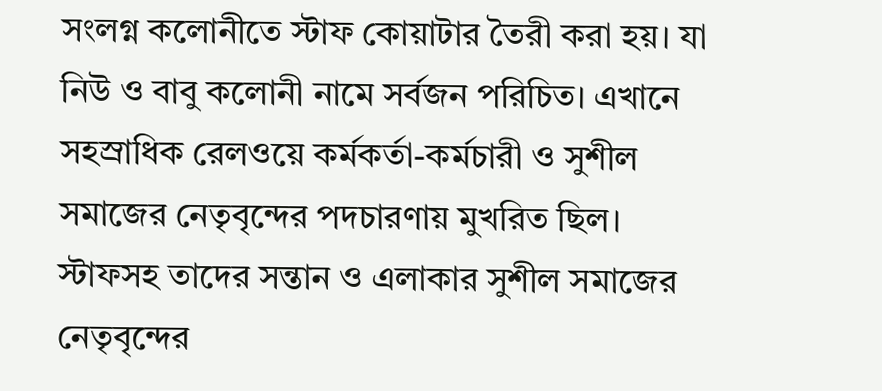সংলগ্ন কলোনীতে স্টাফ কোয়াটার তৈরী করা হয়। যা নিউ ও বাবু কলোনী নামে সর্বজন পরিচিত। এখানে সহস্রাধিক রেলওয়ে কর্মকর্তা-কর্মচারী ও সুশীল সমাজের নেতৃবৃন্দের পদচারণায় মুখরিত ছিল। স্টাফসহ তাদের সন্তান ও এলাকার সুশীল সমাজের নেতৃবৃন্দের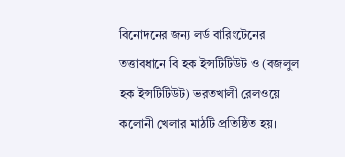বিনোদনের জন্য লর্ড বারিংটেনের তত্তাবধানে বি হক ইন্সটিটিউট ও (বজলুল হক ইন্সটিটিউট) ভরতখালী রেলওয়ে কলোনী খেলার মাঠটি প্রতিষ্ঠিত হয়।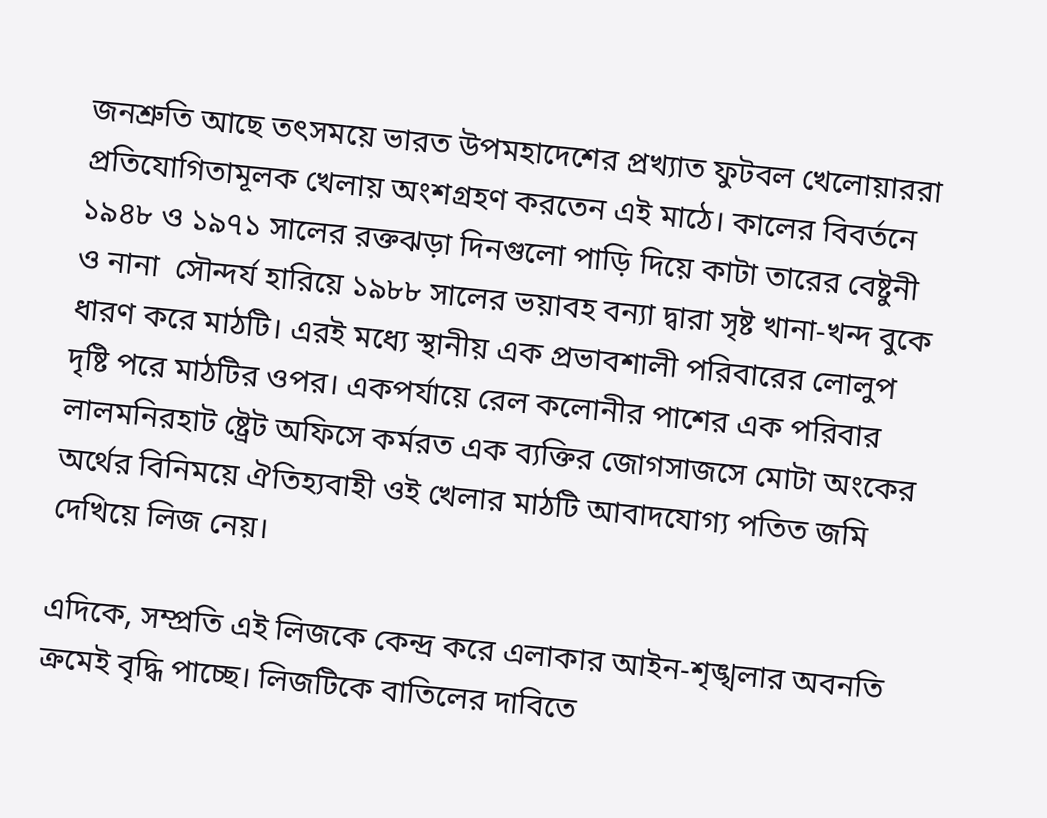জনশ্রুতি আছে তৎসময়ে ভারত উপমহাদেশের প্রখ্যাত ফুটবল খেলোয়াররা প্রতিযোগিতামূলক খেলায় অংশগ্রহণ করতেন এই মাঠে। কালের বিবর্তনে ১৯৪৮ ও ১৯৭১ সালের রক্তঝড়া দিনগুলো পাড়ি দিয়ে কাটা তারের বেষ্টুনী ও নানা  সৌন্দর্য হারিয়ে ১৯৮৮ সালের ভয়াবহ বন্যা দ্বারা সৃষ্ট খানা-খন্দ বুকে ধারণ করে মাঠটি। এরই মধ্যে স্থানীয় এক প্রভাবশালী পরিবারের লোলুপ দৃষ্টি পরে মাঠটির ওপর। একপর্যায়ে রেল কলোনীর পাশের এক পরিবার লালমনিরহাট ষ্ট্রেট অফিসে কর্মরত এক ব্যক্তির জোগসাজসে মোটা অংকের অর্থের বিনিময়ে ঐতিহ্যবাহী ওই খেলার মাঠটি আবাদযোগ্য পতিত জমি দেখিয়ে লিজ নেয়।

এদিকে, সম্প্রতি এই লিজকে কেন্দ্র করে এলাকার আইন-শৃঙ্খলার অবনতি ক্রমেই বৃদ্ধি পাচ্ছে। লিজটিকে বাতিলের দাবিতে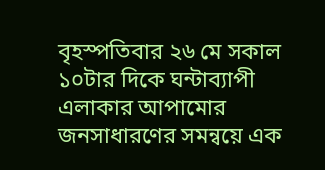বৃহস্পতিবার ২৬ মে সকাল ১০টার দিকে ঘন্টাব্যাপী এলাকার আপামোর জনসাধারণের সমন্বয়ে এক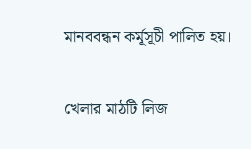মানববন্ধন কর্মূসূচী পালিত হয়।

খেলার মাঠটি লিজ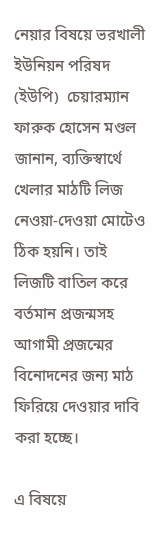নেয়ার বিষয়ে ভরখালী ইউনিয়ন পরিষদ (ইউপি)  চেয়ারম্যান  ফারুক হোসেন মণ্ডল জানান, ব্যক্তিস্বার্থে খেলার মাঠটি লিজ নেওয়া-দেওয়া মোটেও ঠিক হয়নি। তাই লিজটি বাতিল করে বর্তমান প্রজন্মসহ আগামী প্রজন্মের বিনোদনের জন্য মাঠ ফিরিয়ে দেওয়ার দাবি করা হচ্ছে।

এ বিষয়ে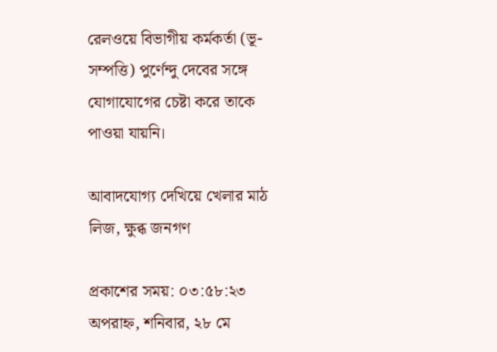রেলওয়ে বিভাগীয় কর্মকর্তা (ভূ-সম্পত্তি) পুর্ণেন্দু দেবের সঙ্গে যোগাযোগের চেষ্টা করে তাকে পাওয়া যায়নি।

আবাদযোগ্য দেখিয়ে খেলার মাঠ লিজ, ক্ষুব্ধ জনগণ

প্রকাশের সময়: ০৩:৫৮:২৩ অপরাহ্ন, শনিবার, ২৮ মে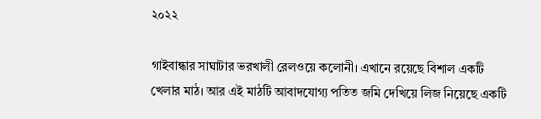২০২২

গাইবান্ধার সাঘাটার ভরখালী রেলওয়ে কলোনী। এখানে রয়েছে বিশাল একটি খেলার মাঠ। আর এই মাঠটি আবাদযোগ্য পতিত জমি দেখিয়ে লিজ নিয়েছে একটি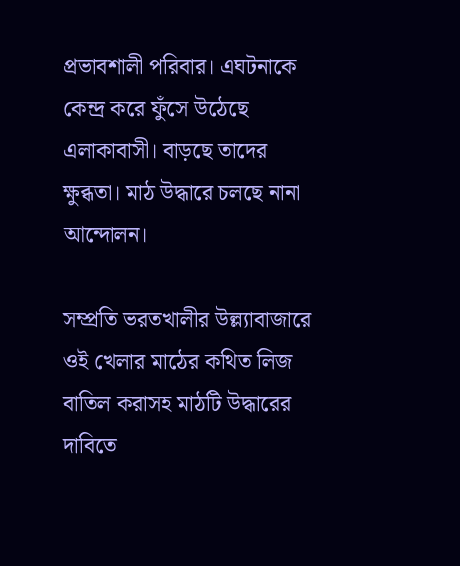প্রভাবশালী পরিবার। এঘটনাকে কেন্দ্র করে ফুঁসে উঠেছে এলাকাবাসী। বাড়ছে তাদের ক্ষুব্ধতা। মাঠ উদ্ধারে চলছে নানা আন্দোলন।

সম্প্রতি ভরতখালীর উল্ল্যাবাজারে ওই খেলার মাঠের কথিত লিজ বাতিল করাসহ মাঠটি উদ্ধারের দাবিতে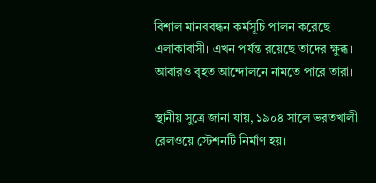বিশাল মানববন্ধন কর্মসূচি পালন করেছে এলাকাবাসী। এখন পর্যন্ত রয়েছে তাদের ক্ষুব্ধ। আবারও বৃহত আন্দোলনে নামতে পারে তারা।

স্থানীয় সুত্রে জানা যায়, ১৯০৪ সালে ভরতখালী রেলওয়ে স্টেশনটি নির্মাণ হয়।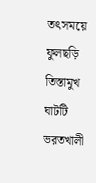তৎসময়ে ফুলছড়ি তিস্তামুখ ঘাটটি ভরতখালী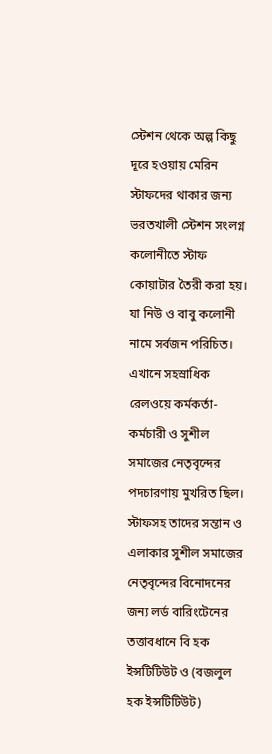স্টেশন থেকে অল্প কিছু দূরে হওয়ায় মেরিন স্টাফদের থাকার জন্য ভরতখালী স্টেশন সংলগ্ন কলোনীতে স্টাফ কোয়াটার তৈরী করা হয়। যা নিউ ও বাবু কলোনী নামে সর্বজন পরিচিত। এখানে সহস্রাধিক রেলওয়ে কর্মকর্তা-কর্মচারী ও সুশীল সমাজের নেতৃবৃন্দের পদচারণায় মুখরিত ছিল। স্টাফসহ তাদের সন্তান ও এলাকার সুশীল সমাজের নেতৃবৃন্দের বিনোদনের জন্য লর্ড বারিংটেনের তত্তাবধানে বি হক ইন্সটিটিউট ও (বজলুল হক ইন্সটিটিউট)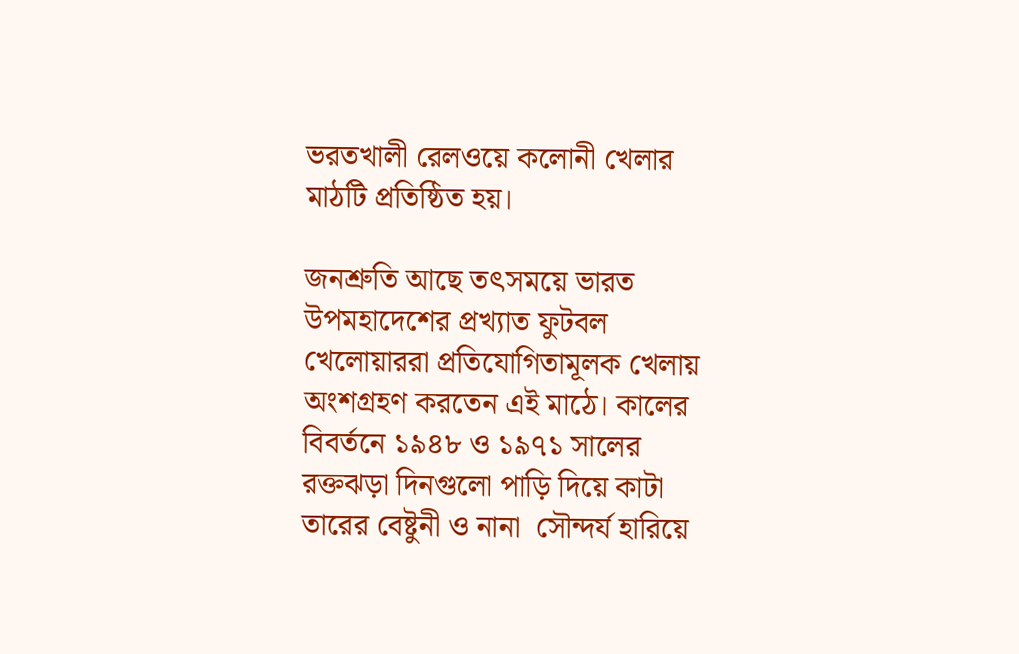ভরতখালী রেলওয়ে কলোনী খেলার মাঠটি প্রতিষ্ঠিত হয়।

জনশ্রুতি আছে তৎসময়ে ভারত উপমহাদেশের প্রখ্যাত ফুটবল খেলোয়াররা প্রতিযোগিতামূলক খেলায় অংশগ্রহণ করতেন এই মাঠে। কালের বিবর্তনে ১৯৪৮ ও ১৯৭১ সালের রক্তঝড়া দিনগুলো পাড়ি দিয়ে কাটা তারের বেষ্টুনী ও নানা  সৌন্দর্য হারিয়ে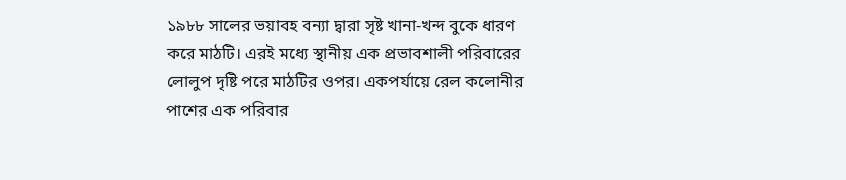১৯৮৮ সালের ভয়াবহ বন্যা দ্বারা সৃষ্ট খানা-খন্দ বুকে ধারণ করে মাঠটি। এরই মধ্যে স্থানীয় এক প্রভাবশালী পরিবারের লোলুপ দৃষ্টি পরে মাঠটির ওপর। একপর্যায়ে রেল কলোনীর পাশের এক পরিবার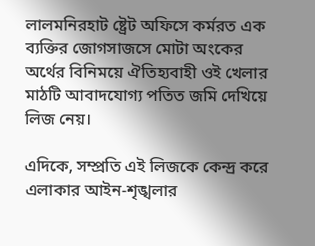লালমনিরহাট ষ্ট্রেট অফিসে কর্মরত এক ব্যক্তির জোগসাজসে মোটা অংকের অর্থের বিনিময়ে ঐতিহ্যবাহী ওই খেলার মাঠটি আবাদযোগ্য পতিত জমি দেখিয়ে লিজ নেয়।

এদিকে, সম্প্রতি এই লিজকে কেন্দ্র করে এলাকার আইন-শৃঙ্খলার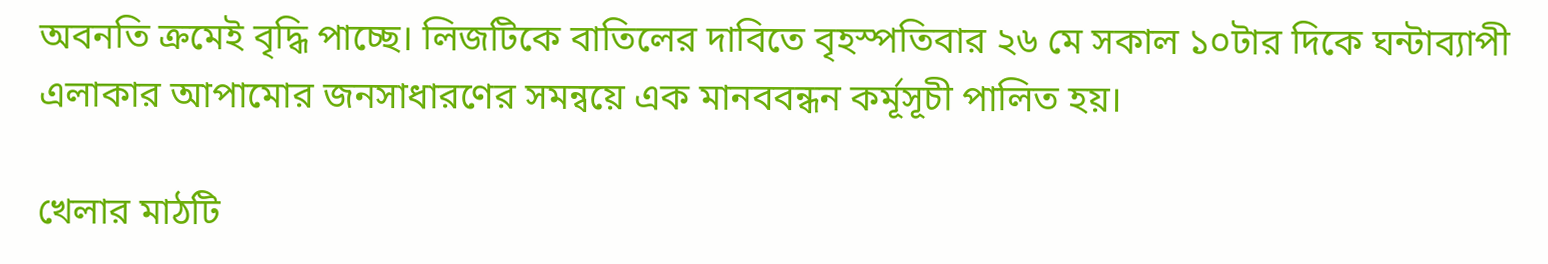অবনতি ক্রমেই বৃদ্ধি পাচ্ছে। লিজটিকে বাতিলের দাবিতে বৃহস্পতিবার ২৬ মে সকাল ১০টার দিকে ঘন্টাব্যাপী এলাকার আপামোর জনসাধারণের সমন্বয়ে এক মানববন্ধন কর্মূসূচী পালিত হয়।

খেলার মাঠটি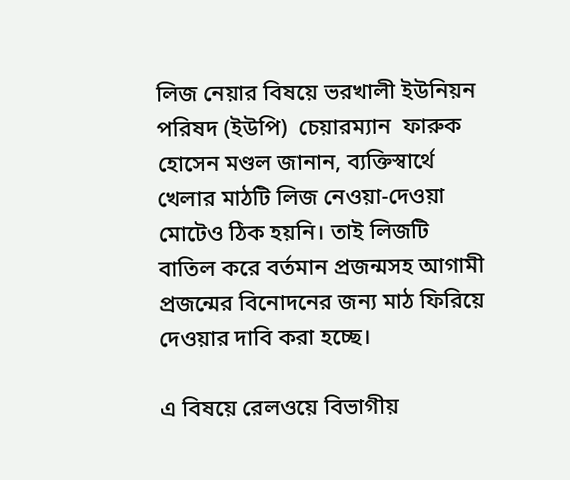লিজ নেয়ার বিষয়ে ভরখালী ইউনিয়ন পরিষদ (ইউপি)  চেয়ারম্যান  ফারুক হোসেন মণ্ডল জানান, ব্যক্তিস্বার্থে খেলার মাঠটি লিজ নেওয়া-দেওয়া মোটেও ঠিক হয়নি। তাই লিজটি বাতিল করে বর্তমান প্রজন্মসহ আগামী প্রজন্মের বিনোদনের জন্য মাঠ ফিরিয়ে দেওয়ার দাবি করা হচ্ছে।

এ বিষয়ে রেলওয়ে বিভাগীয়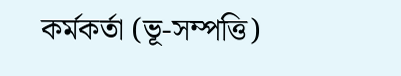কর্মকর্তা (ভূ-সম্পত্তি)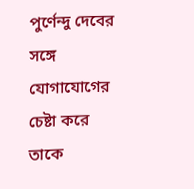পুর্ণেন্দু দেবের সঙ্গে যোগাযোগের চেষ্টা করে তাকে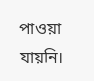পাওয়া যায়নি।